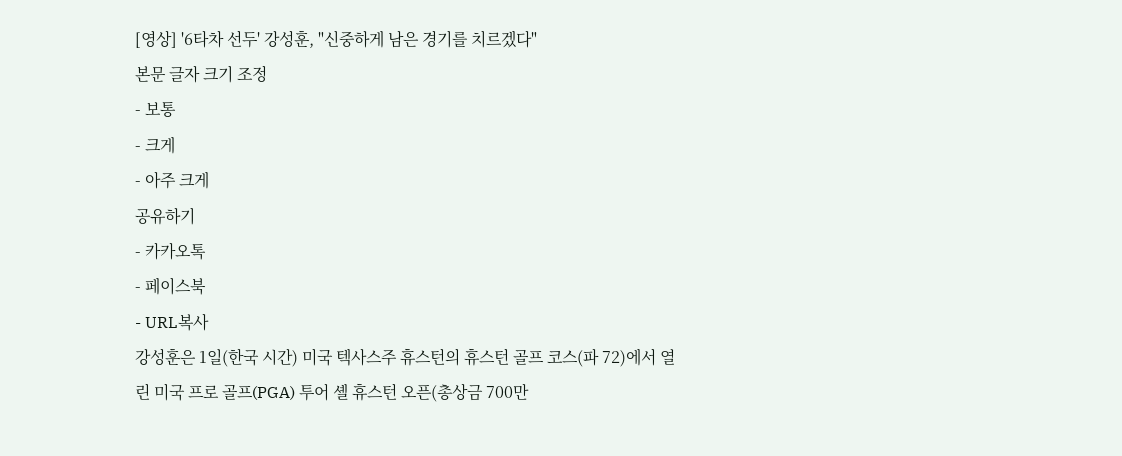[영상] '6타차 선두' 강성훈, "신중하게 남은 경기를 치르겠다"
본문 글자 크기 조정
- 보통
- 크게
- 아주 크게
공유하기
- 카카오톡
- 페이스북
- URL복사
강성훈은 1일(한국 시간) 미국 텍사스주 휴스턴의 휴스턴 골프 코스(파 72)에서 열린 미국 프로 골프(PGA) 투어 셸 휴스턴 오픈(총상금 700만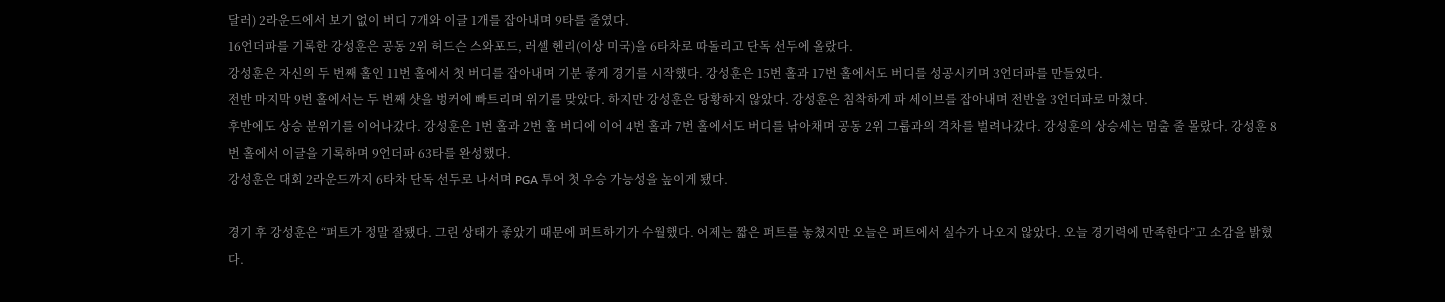달러) 2라운드에서 보기 없이 버디 7개와 이글 1개를 잡아내며 9타를 줄였다.
16언더파를 기록한 강성훈은 공동 2위 허드슨 스와포드, 러셀 헨리(이상 미국)을 6타차로 따돌리고 단독 선두에 올랐다.
강성훈은 자신의 두 번째 홀인 11번 홀에서 첫 버디를 잡아내며 기분 좋게 경기를 시작했다. 강성훈은 15번 홀과 17번 홀에서도 버디를 성공시키며 3언더파를 만들었다.
전반 마지막 9번 홀에서는 두 번째 샷을 벙커에 빠트리며 위기를 맞았다. 하지만 강성훈은 당황하지 않았다. 강성훈은 침착하게 파 세이브를 잡아내며 전반을 3언더파로 마쳤다.
후반에도 상승 분위기를 이어나갔다. 강성훈은 1번 홀과 2번 홀 버디에 이어 4번 홀과 7번 홀에서도 버디를 낚아채며 공동 2위 그룹과의 격차를 벌려나갔다. 강성훈의 상승세는 멈출 줄 몰랐다. 강성훈 8번 홀에서 이글을 기록하며 9언더파 63타를 완성했다.
강성훈은 대회 2라운드까지 6타차 단독 선두로 나서며 PGA 투어 첫 우승 가능성을 높이게 됐다.

경기 후 강성훈은 “퍼트가 정말 잘됐다. 그린 상태가 좋았기 때문에 퍼트하기가 수월했다. 어제는 짧은 퍼트를 놓쳤지만 오늘은 퍼트에서 실수가 나오지 않았다. 오늘 경기력에 만족한다”고 소감을 밝혔다.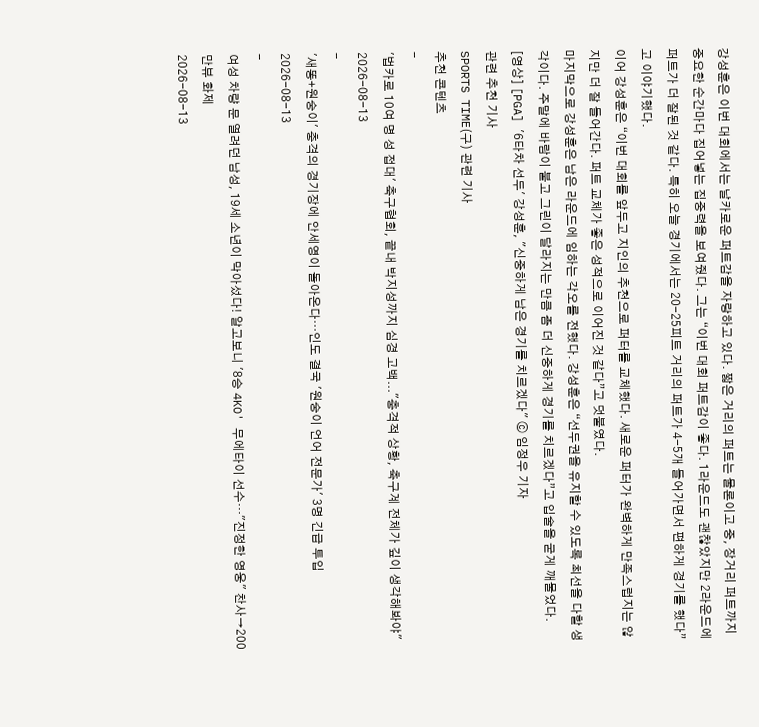강성훈은 이번 대회에서는 날카로운 퍼트감을 자랑하고 있다. 짧은 거리의 퍼트는 물론이고 중, 장거리 퍼트까지 중요한 순간마다 집어넣는 집중력을 보여줬다. 그는 “이번 대회 퍼트감이 좋다. 1라운드도 괜찮았지만 2라운드에 퍼트가 더 잘된 것 같다. 특히 오늘 경기에서는 20-25피트 거리의 퍼트가 4-5개 들어가면서 편하게 경기를 했다”고 이야기했다.
이어 강성훈은 “이번 대회를 앞두고 지인의 추천으로 퍼터를 교체했다. 새로운 퍼터가 완벽하게 만족스럽지는 않지만 더 잘 들어간다. 퍼트 교체가 좋은 성적으로 이어진 것 같다”고 덧붙였다.
마지막으로 강성훈은 남은 라운드에 임하는 각오를 전했다. 강성훈은 “선두권을 유지할 수 있도록 최선을 다할 생각이다. 주말에 바람이 불고 그린이 달라지는 만큼 좀 더 신중하게 경기를 치르겠다”고 입술을 굳게 깨물었다.
[영상] [PGA] '6타차 선두' 강성훈, "신중하게 남은 경기를 치르겠다" ⓒ 임정우 기자
관련 추천 기사
SPORTS TIME(구) 관련 기사
추천 콘텐츠
-
'법카로 10여 명 성 접대' 축구협회, 끝내 박지성까지 심경 고백..."충격적 상황, 축구계 전체가 깊이 생각해봐야"
2026-08-13
-
'새똥+원숭이' 충격의 경기장에 안세영이 돌아온다…인도 결국 '원숭이 언어 전문가' 3명 긴급 투입
2026-08-13
-
여성 차량 문 열려던 남성, 19세 소년이 막아섰다! 알고보니 '8승 4KO' 무에타이 선수…"진정한 영웅" 찬사→200만뷰 화제
2026-08-13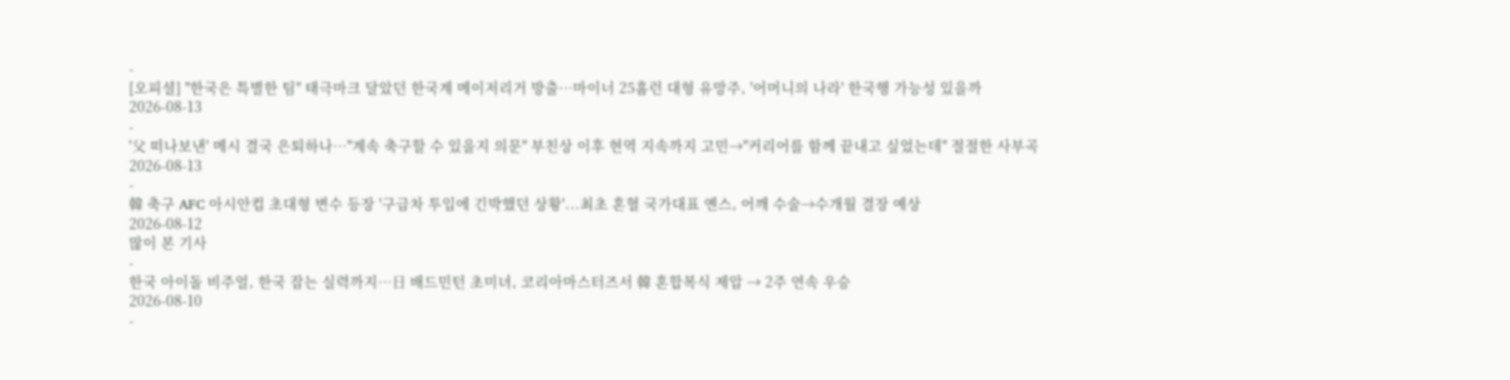-
[오피셜] "한국은 특별한 팀" 태극마크 달았던 한국계 메이저리거 방출…마이너 25홈런 대형 유망주, '어머니의 나라' 한국행 가능성 있을까
2026-08-13
-
'父 떠나보낸' 메시 결국 은퇴하나…"계속 축구할 수 있을지 의문" 부친상 이후 현역 지속까지 고민→"커리어를 함께 끝내고 싶었는데" 절절한 사부곡
2026-08-13
-
韓 축구 AFC 아시안컵 초대형 변수 등장 '구급차 투입에 긴박했던 상황'...최초 혼혈 국가대표 옌스, 어깨 수술→수개월 결장 예상
2026-08-12
많이 본 기사
-
한국 아이돌 비주얼, 한국 잡는 실력까지…日 배드민턴 초미녀, 코리아마스터즈서 韓 혼합복식 제압 → 2주 연속 우승
2026-08-10
-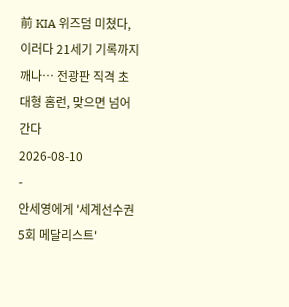前 KIA 위즈덤 미쳤다, 이러다 21세기 기록까지 깨나… 전광판 직격 초대형 홈런, 맞으면 넘어간다
2026-08-10
-
안세영에게 '세계선수권 5회 메달리스트'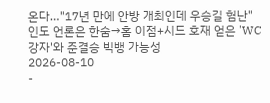온다…"17년 만에 안방 개최인데 우승길 험난" 인도 언론은 한숨→홈 이점+시드 호재 얻은 'WC 강자'와 준결승 빅뱅 가능성
2026-08-10
-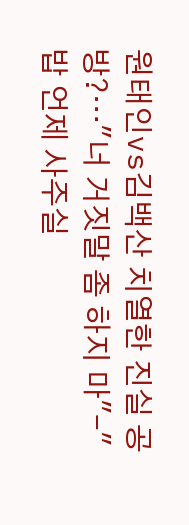원태인vs김백산 치열한 진실 공방?…"너 거짓말 좀 하지 마"-"밥 언제 사주실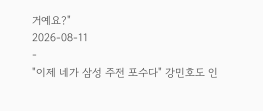거예요?"
2026-08-11
-
"이제 네가 삼성 주전 포수다" 강민호도 인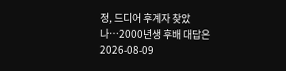정, 드디어 후계자 찾았나…2000년생 후배 대답은
2026-08-09